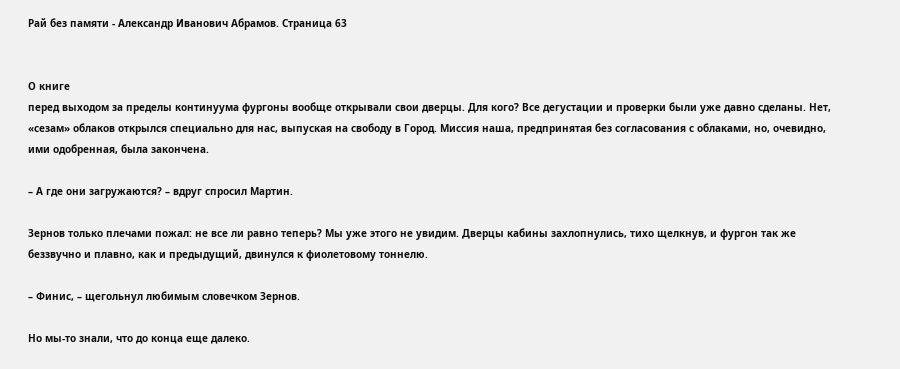Рай без памяти - Александр Иванович Абрамов. Страница 63


О книге
перед выходом за пределы континуума фургоны вообще открывали свои дверцы. Для кого? Все дегустации и проверки были уже давно сделаны. Нет, «сезам» облаков открылся специально для нас, выпуская на свободу в Город. Миссия наша, предпринятая без согласования с облаками, но, очевидно, ими одобренная, была закончена.

– А где они загружаются? – вдруг спросил Мартин.

Зернов только плечами пожал: не все ли равно теперь? Мы уже этого не увидим. Дверцы кабины захлопнулись, тихо щелкнув, и фургон так же беззвучно и плавно, как и предыдущий, двинулся к фиолетовому тоннелю.

– Финис, – щегольнул любимым словечком Зернов.

Но мы-то знали, что до конца еще далеко.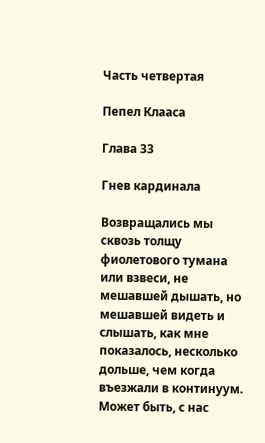Часть четвертая

Пепел Клааса

Глава 33

Гнев кардинала

Возвращались мы сквозь толщу фиолетового тумана или взвеси, не мешавшей дышать, но мешавшей видеть и слышать, как мне показалось, несколько дольше, чем когда въезжали в континуум. Может быть, с нас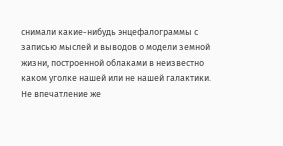снимали какие-нибудь энцефалограммы с записью мыслей и выводов о модели земной жизни, построенной облаками в неизвестно каком уголке нашей или не нашей галактики. Не впечатление же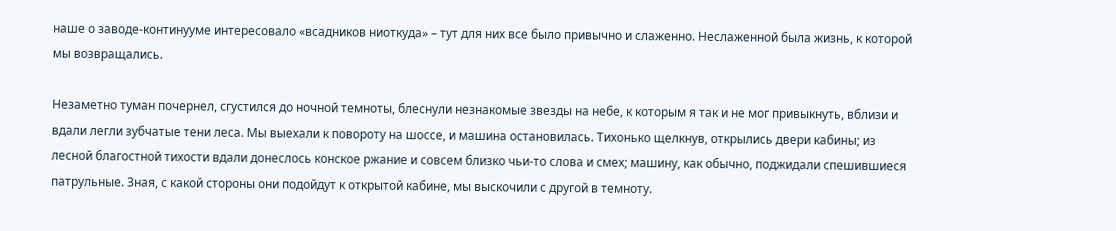наше о заводе-континууме интересовало «всадников ниоткуда» – тут для них все было привычно и слаженно. Неслаженной была жизнь, к которой мы возвращались.

Незаметно туман почернел, сгустился до ночной темноты, блеснули незнакомые звезды на небе, к которым я так и не мог привыкнуть, вблизи и вдали легли зубчатые тени леса. Мы выехали к повороту на шоссе, и машина остановилась. Тихонько щелкнув, открылись двери кабины; из лесной благостной тихости вдали донеслось конское ржание и совсем близко чьи-то слова и смех; машину, как обычно, поджидали спешившиеся патрульные. Зная, с какой стороны они подойдут к открытой кабине, мы выскочили с другой в темноту.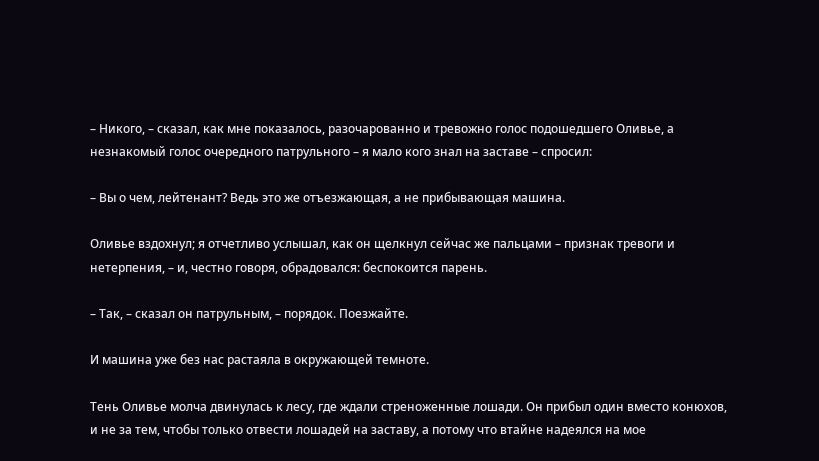– Никого, – сказал, как мне показалось, разочарованно и тревожно голос подошедшего Оливье, а незнакомый голос очередного патрульного – я мало кого знал на заставе – спросил:

– Вы о чем, лейтенант? Ведь это же отъезжающая, а не прибывающая машина.

Оливье вздохнул; я отчетливо услышал, как он щелкнул сейчас же пальцами – признак тревоги и нетерпения, – и, честно говоря, обрадовался: беспокоится парень.

– Так, – сказал он патрульным, – порядок. Поезжайте.

И машина уже без нас растаяла в окружающей темноте.

Тень Оливье молча двинулась к лесу, где ждали стреноженные лошади. Он прибыл один вместо конюхов, и не за тем, чтобы только отвести лошадей на заставу, а потому что втайне надеялся на мое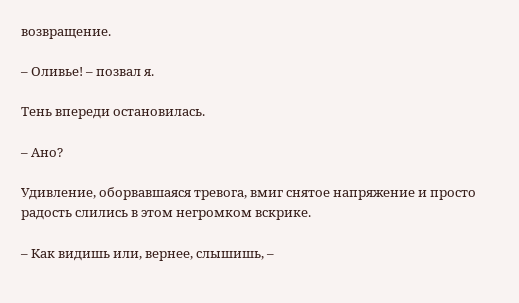возвращение.

– Оливье! – позвал я.

Тень впереди остановилась.

– Ано?

Удивление, оборвавшаяся тревога, вмиг снятое напряжение и просто радость слились в этом негромком вскрике.

– Как видишь или, вернее, слышишь, –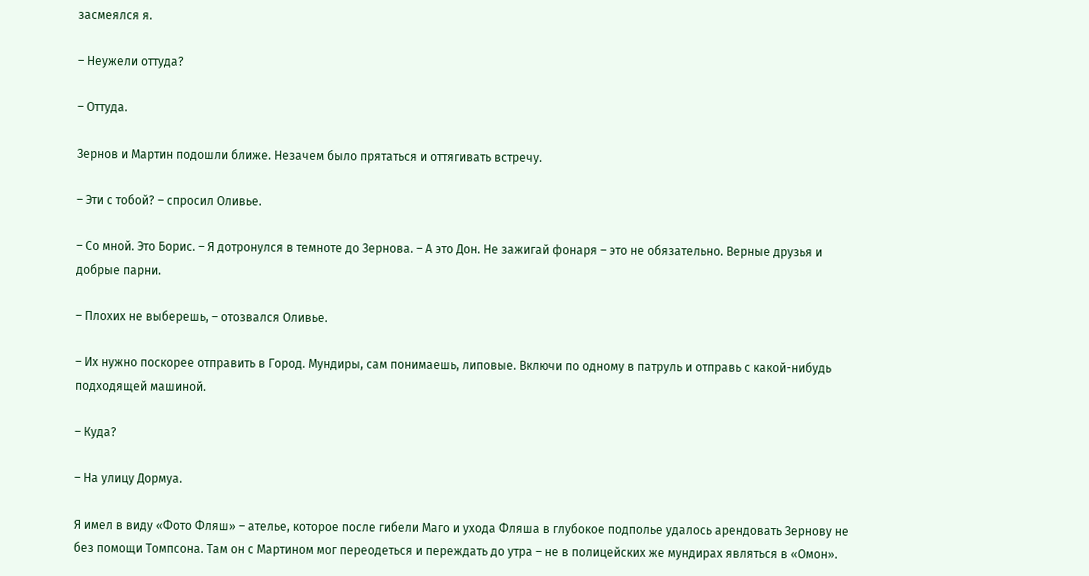засмеялся я.

– Неужели оттуда?

– Оттуда.

Зернов и Мартин подошли ближе. Незачем было прятаться и оттягивать встречу.

– Эти с тобой? – спросил Оливье.

– Со мной. Это Борис. – Я дотронулся в темноте до Зернова. – А это Дон. Не зажигай фонаря – это не обязательно. Верные друзья и добрые парни.

– Плохих не выберешь, – отозвался Оливье.

– Их нужно поскорее отправить в Город. Мундиры, сам понимаешь, липовые. Включи по одному в патруль и отправь с какой-нибудь подходящей машиной.

– Куда?

– На улицу Дормуа.

Я имел в виду «Фото Фляш» – ателье, которое после гибели Маго и ухода Фляша в глубокое подполье удалось арендовать Зернову не без помощи Томпсона. Там он с Мартином мог переодеться и переждать до утра – не в полицейских же мундирах являться в «Омон».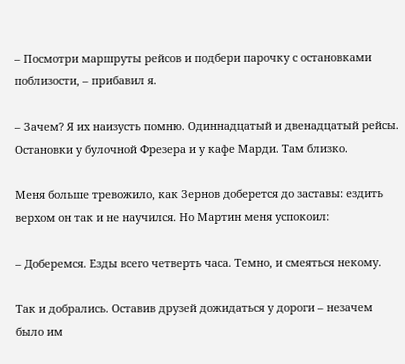– Посмотри маршруты рейсов и подбери парочку с остановками поблизости, – прибавил я.

– Зачем? Я их наизусть помню. Одиннадцатый и двенадцатый рейсы. Остановки у булочной Фрезера и у кафе Марди. Там близко.

Меня больше тревожило, как Зернов доберется до заставы: ездить верхом он так и не научился. Но Мартин меня успокоил:

– Доберемся. Езды всего четверть часа. Темно, и смеяться некому.

Так и добрались. Оставив друзей дожидаться у дороги – незачем было им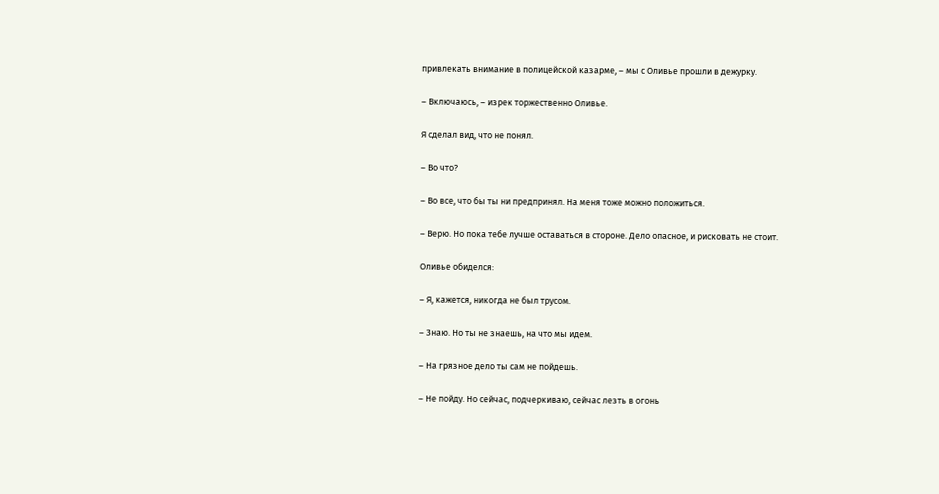привлекать внимание в полицейской казарме, – мы с Оливье прошли в дежурку.

– Включаюсь, – изрек торжественно Оливье.

Я сделал вид, что не понял.

– Во что?

– Во все, что бы ты ни предпринял. На меня тоже можно положиться.

– Верю. Но пока тебе лучше оставаться в стороне. Дело опасное, и рисковать не стоит.

Оливье обиделся:

– Я, кажется, никогда не был трусом.

– Знаю. Но ты не знаешь, на что мы идем.

– На грязное дело ты сам не пойдешь.

– Не пойду. Но сейчас, подчеркиваю, сейчас лезть в огонь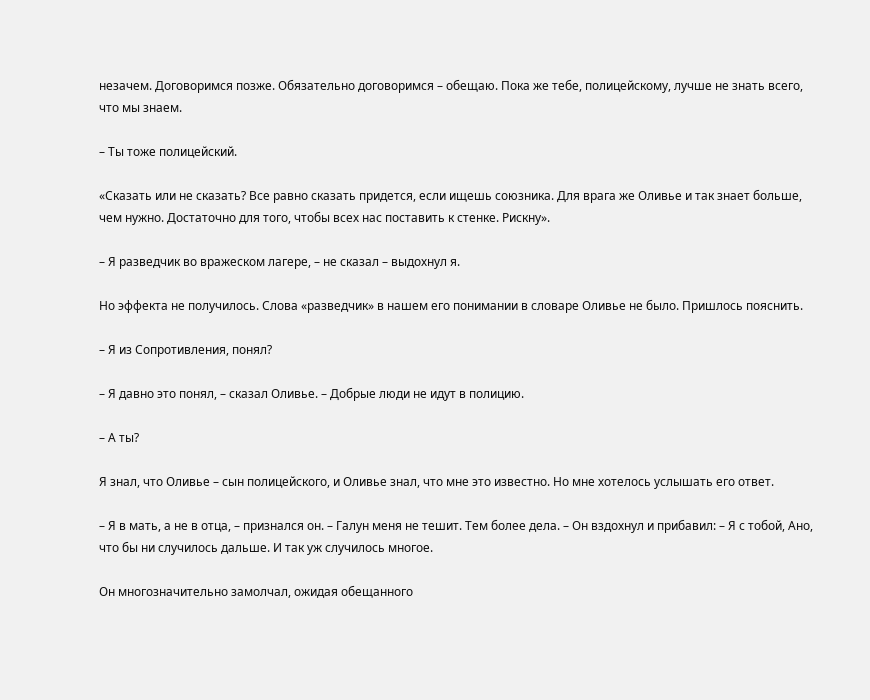незачем. Договоримся позже. Обязательно договоримся – обещаю. Пока же тебе, полицейскому, лучше не знать всего, что мы знаем.

– Ты тоже полицейский.

«Сказать или не сказать? Все равно сказать придется, если ищешь союзника. Для врага же Оливье и так знает больше, чем нужно. Достаточно для того, чтобы всех нас поставить к стенке. Рискну».

– Я разведчик во вражеском лагере, – не сказал – выдохнул я.

Но эффекта не получилось. Слова «разведчик» в нашем его понимании в словаре Оливье не было. Пришлось пояснить.

– Я из Сопротивления, понял?

– Я давно это понял, – сказал Оливье. – Добрые люди не идут в полицию.

– А ты?

Я знал, что Оливье – сын полицейского, и Оливье знал, что мне это известно. Но мне хотелось услышать его ответ.

– Я в мать, а не в отца, – признался он. – Галун меня не тешит. Тем более дела. – Он вздохнул и прибавил: – Я с тобой, Ано, что бы ни случилось дальше. И так уж случилось многое.

Он многозначительно замолчал, ожидая обещанного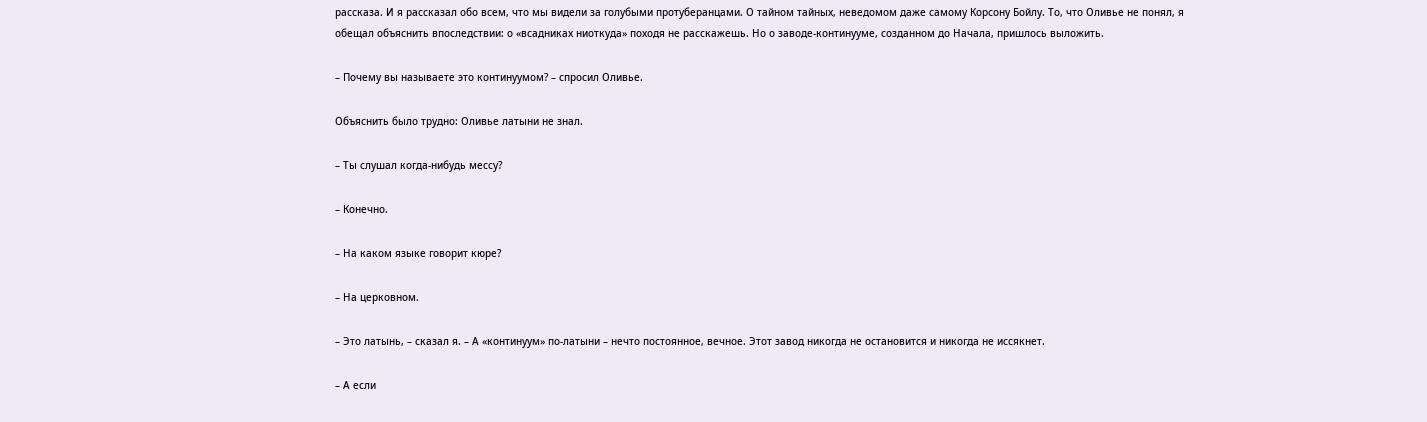рассказа. И я рассказал обо всем, что мы видели за голубыми протуберанцами. О тайном тайных, неведомом даже самому Корсону Бойлу. То, что Оливье не понял, я обещал объяснить впоследствии: о «всадниках ниоткуда» походя не расскажешь. Но о заводе-континууме, созданном до Начала, пришлось выложить.

– Почему вы называете это континуумом? – спросил Оливье.

Объяснить было трудно: Оливье латыни не знал.

– Ты слушал когда-нибудь мессу?

– Конечно.

– На каком языке говорит кюре?

– На церковном.

– Это латынь, – сказал я. – А «континуум» по-латыни – нечто постоянное, вечное. Этот завод никогда не остановится и никогда не иссякнет.

– А если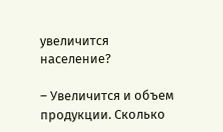увеличится население?

– Увеличится и объем продукции. Сколько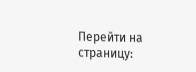Перейти на страницу: